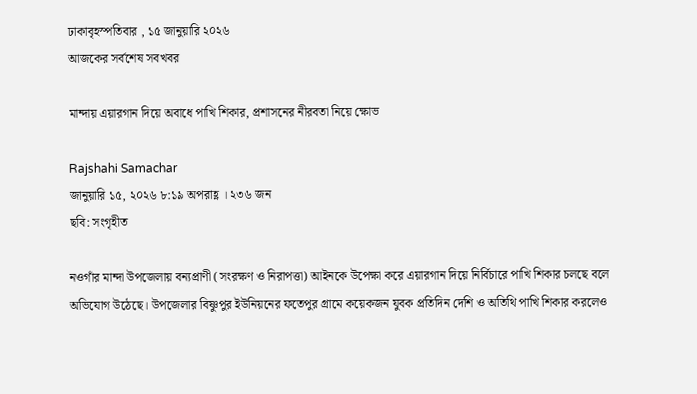ঢাকাবৃহস্পতিবার , ১৫ জানুয়ারি ২০২৬
আজকের সর্বশেষ সবখবর

মান্দায় এয়ারগান দিয়ে অবাধে পাখি শিকার, প্রশাসনের নীরবতা নিয়ে ক্ষোভ

Rajshahi Samachar
জানুয়ারি ১৫, ২০২৬ ৮:১৯ অপরাহ্ণ । ২৩৬ জন
ছবি: সংগৃহীত

নওগাঁর মান্দা উপজেলায় বন্যপ্রাণী (সংরক্ষণ ও নিরাপত্তা) আইনকে উপেক্ষা করে এয়ারগান দিয়ে নির্বিচারে পাখি শিকার চলছে বলে অভিযোগ উঠেছে। উপজেলার বিষ্ণুপুর ইউনিয়নের ফতেপুর গ্রামে কয়েকজন যুবক প্রতিদিন দেশি ও অতিথি পাখি শিকার করলেও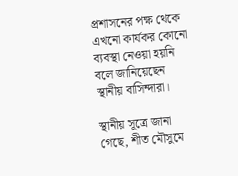প্রশাসনের পক্ষ থেকে এখনো কার্যকর কোনো ব্যবস্থা নেওয়া হয়নি বলে জানিয়েছেন স্থানীয় বাসিন্দারা।

স্থানীয় সূত্রে জানা গেছে, শীত মৌসুমে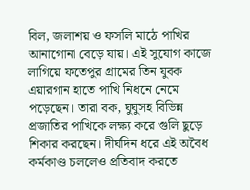বিল, জলাশয় ও ফসলি মাঠে পাখির আনাগোনা বেড়ে যায়। এই সুযোগ কাজে লাগিয়ে ফতেপুর গ্রামের তিন যুবক এয়ারগান হাতে পাখি নিধনে নেমে পড়েছেন। তারা বক, ঘুঘুসহ বিভিন্ন প্রজাতির পাখিকে লক্ষ্য করে গুলি ছুড়ে শিকার করছেন। দীর্ঘদিন ধরে এই অবৈধ কর্মকাণ্ড চললেও প্রতিবাদ করতে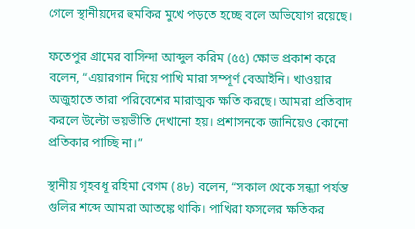গেলে স্থানীয়দের হুমকির মুখে পড়তে হচ্ছে বলে অভিযোগ রয়েছে।

ফতেপুর গ্রামের বাসিন্দা আব্দুল করিম (৫৫) ক্ষোভ প্রকাশ করে বলেন, “এয়ারগান দিয়ে পাখি মারা সম্পূর্ণ বেআইনি। খাওয়ার অজুহাতে তারা পরিবেশের মারাত্মক ক্ষতি করছে। আমরা প্রতিবাদ করলে উল্টো ভয়ভীতি দেখানো হয়। প্রশাসনকে জানিয়েও কোনো প্রতিকার পাচ্ছি না।”

স্থানীয় গৃহবধূ রহিমা বেগম (৪৮) বলেন, “সকাল থেকে সন্ধ্যা পর্যন্ত গুলির শব্দে আমরা আতঙ্কে থাকি। পাখিরা ফসলের ক্ষতিকর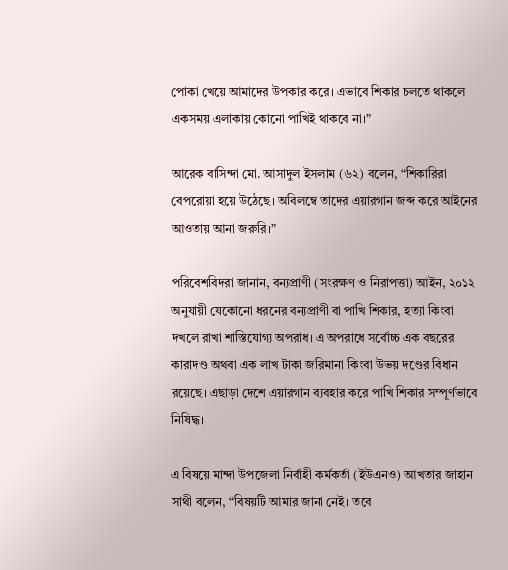পোকা খেয়ে আমাদের উপকার করে। এভাবে শিকার চলতে থাকলে একসময় এলাকায় কোনো পাখিই থাকবে না।”

আরেক বাসিন্দা মো. আসাদুল ইসলাম (৬২) বলেন, “শিকারিরা বেপরোয়া হয়ে উঠেছে। অবিলম্বে তাদের এয়ারগান জব্দ করে আইনের আওতায় আনা জরুরি।”

পরিবেশবিদরা জানান, বন্যপ্রাণী (সংরক্ষণ ও নিরাপত্তা) আইন, ২০১২ অনুযায়ী যেকোনো ধরনের বন্যপ্রাণী বা পাখি শিকার, হত্যা কিংবা দখলে রাখা শাস্তিযোগ্য অপরাধ। এ অপরাধে সর্বোচ্চ এক বছরের কারাদণ্ড অথবা এক লাখ টাকা জরিমানা কিংবা উভয় দণ্ডের বিধান রয়েছে। এছাড়া দেশে এয়ারগান ব্যবহার করে পাখি শিকার সম্পূর্ণভাবে নিষিদ্ধ।

এ বিষয়ে মান্দা উপজেলা নির্বাহী কর্মকর্তা (ইউএনও) আখতার জাহান সাথী বলেন, “বিষয়টি আমার জানা নেই। তবে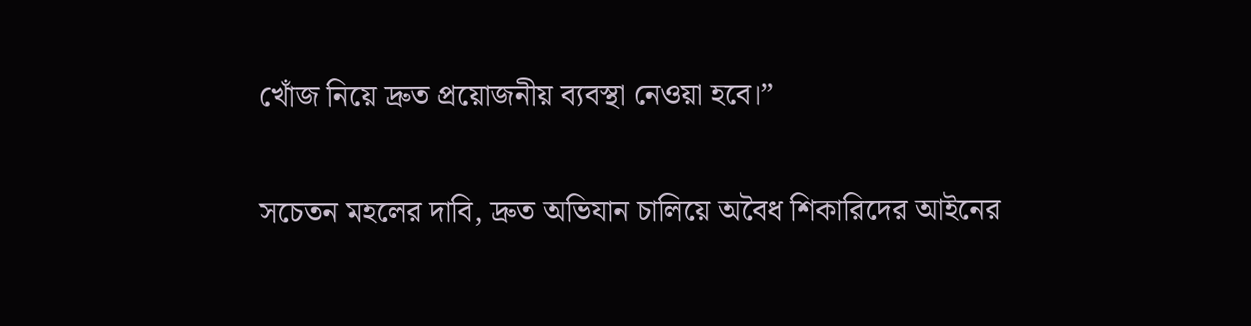খোঁজ নিয়ে দ্রুত প্রয়োজনীয় ব্যবস্থা নেওয়া হবে।”

সচেতন মহলের দাবি, দ্রুত অভিযান চালিয়ে অবৈধ শিকারিদের আইনের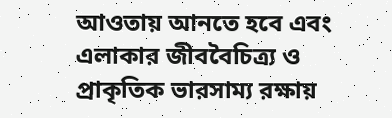আওতায় আনতে হবে এবং এলাকার জীববৈচিত্র্য ও প্রাকৃতিক ভারসাম্য রক্ষায়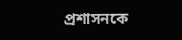প্রশাসনকে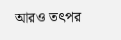আরও তৎপর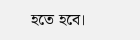হতে হবে।